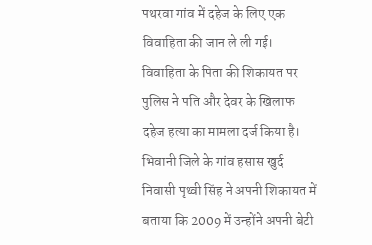पथरवा गांव में दहेज के लिए एक विवाहिता की जान ले ली गई। विवाहिता के पिता की शिकायत पर पुलिस ने पति और देवर के खिलाफ दहेज हत्या का मामला दर्ज किया है। भिवानी जिले के गांव हसास खुर्द निवासी पृथ्वी सिंह ने अपनी शिकायत में बताया कि 2009 में उन्होंने अपनी बेटी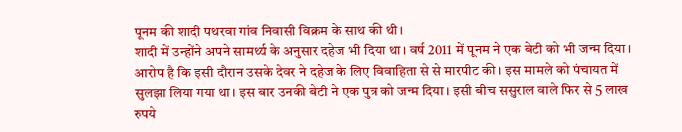पूनम की शादी पथरवा गांव निवासी विक्रम के साथ की थी।
शादी में उन्होंने अपने सामर्थ्य के अनुसार दहेज भी दिया था। वर्ष 2011 में पूनम ने एक बेटी को भी जन्म दिया। आरोप है कि इसी दौरान उसके देवर ने दहेज के लिए विवाहिता से से मारपीट की। इस मामले को पंचायत में सुलझा लिया गया था। इस बार उनकी बेटी ने एक पुत्र को जन्म दिया। इसी बीच ससुराल वाले फिर से 5 लाख रुपये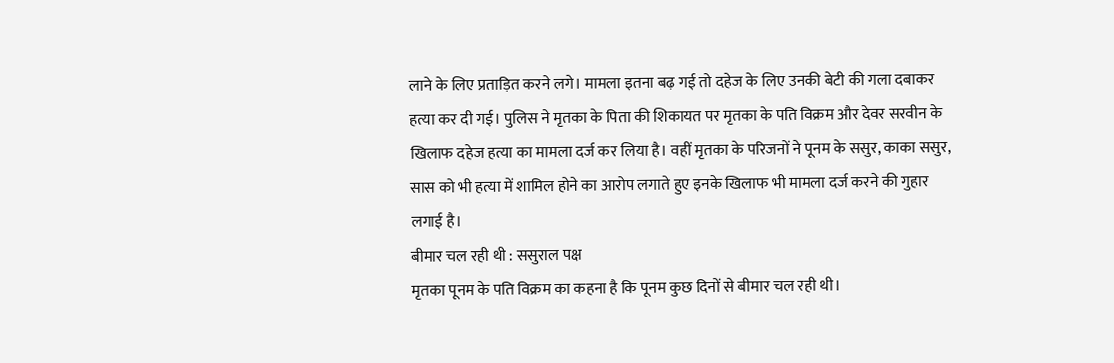लाने के लिए प्रताड़ित करने लगे। मामला इतना बढ़ गई तो दहेज के लिए उनकी बेटी की गला दबाकर हत्या कर दी गई। पुलिस ने मृतका के पिता की शिकायत पर मृतका के पति विक्रम और देवर सरवीन के खिलाफ दहेज हत्या का मामला दर्ज कर लिया है। वहीं मृतका के परिजनों ने पूनम के ससुर, काका ससुर, सास को भी हत्या में शामिल होने का आरोप लगाते हुए इनके खिलाफ भी मामला दर्ज करने की गुहार लगाई है।
बीमार चल रही थी : ससुराल पक्ष
मृतका पूनम के पति विक्रम का कहना है कि पूनम कुछ दिनों से बीमार चल रही थी।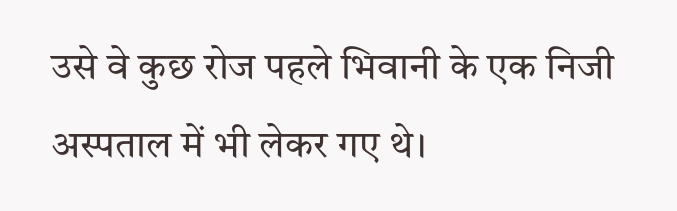उसे वे कुछ रोज पहले भिवानी के एक निजी अस्पताल में भी लेकर गए थे।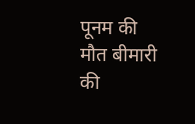पूनम की मौत बीमारी की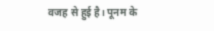वजह से हुई है। पूनम के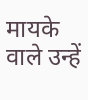मायके वाले उन्हें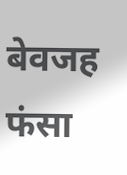बेवजह फंसा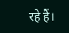रहे हैं।